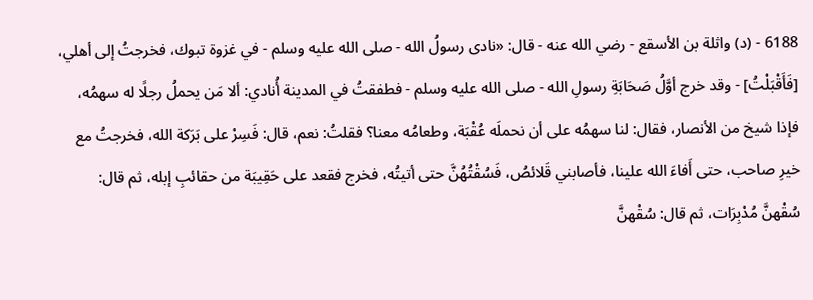6188 - (د) واثلة بن الأسقع - رضي الله عنه - قال: «نادى رسولُ الله - صلى الله عليه وسلم - في غزوة تبوك، فخرجتُ إلى أهلي، [فَأَقْبَلْتُ] - وقد خرج أوَّلُ صَحَابَةِ رسولِ الله - صلى الله عليه وسلم - فطفقتُ في المدينة أُنادي: ألا مَن يحملُ رجلًا له سهمُه، فإذا شيخ من الأنصار، فقال: لنا سهمُه على أن نحملَه عُقْبَة، وطعامُه معنا؟ فقلتُ: نعم، قال: فَسِرْ على بَرَكة الله، فخرجتُ مع خيرِ صاحب، حتى أَفاءَ الله علينا، فأصابني قَلائصُ، فَسُقْتُهُنَّ حتى أتيتُه، فخرج فقعد على حَقِيبَة من حقائبِ إبله، ثم قال: سُقْهنَّ مُدْبِرَات، ثم قال: سُقْهنَّ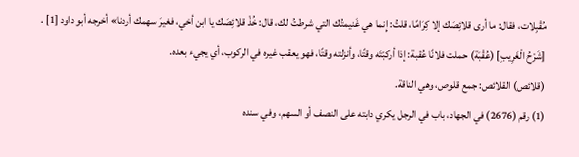مُقْبِلات، فقال: ما أرى قلائِصَك إلا كِرَامًا، قلتُ: إِنما هي غَنيمتُك التي شرطتُ لك، قال: خُذْ قلائِصَك يا ابن أخي، فغيرَ سهمك أردنا» أخرجه أبو داود [1] .
[شَرْحُ الْغَرِيبِ] (عُقْبَة) حملت فلانًا عُقبة: إذا أركبْتَه وقتًا، وأنزلته وقتًا، فهو يعقب غيره في الركوب، أي يجيء بعده.
(قلائص) القلائص: جمع قلوص، وهي الناقة.
(1) رقم (2676) في الجهاد، باب في الرجل يكري دابته على النصف أو السهم، وفي سنده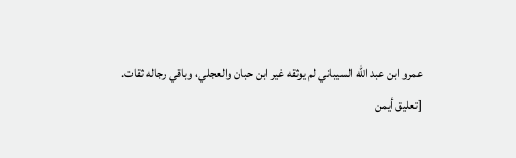عمرو ابن عبد الله السيباني لم يوثقه غير ابن حبان والعجلي، وباقي رجاله ثقات.
[تعليق أيمن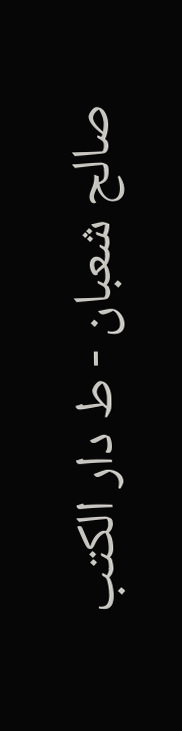صالح شعبان - ط دار الكتب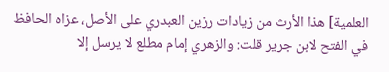العلمية] هذا الأرث من زيادات رزين العبدري على الأصل، عزاه الحافظ في الفتح لابن جرير قلت: والزهري إمام مطلع لا يرسل إلا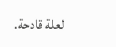لعلة قادحة.